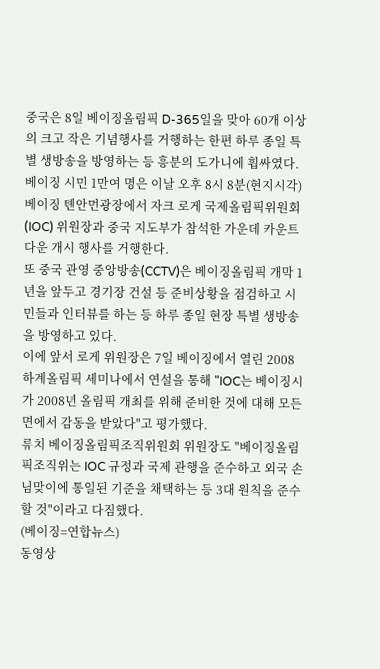중국은 8일 베이징올림픽 D-365일을 맞아 60개 이상의 크고 작은 기념행사를 거행하는 한편 하루 종일 특별 생방송을 방영하는 등 흥분의 도가니에 휩싸였다.
베이징 시민 1만여 명은 이날 오후 8시 8분(현지시각) 베이징 톈안먼광장에서 자크 로게 국제올림픽위원회(IOC) 위원장과 중국 지도부가 참석한 가운데 카운트다운 개시 행사를 거행한다.
또 중국 관영 중앙방송(CCTV)은 베이징올림픽 개막 1년을 앞두고 경기장 건설 등 준비상황을 점검하고 시민들과 인터뷰를 하는 등 하루 종일 현장 특별 생방송을 방영하고 있다.
이에 앞서 로게 위원장은 7일 베이징에서 열린 2008 하계올림픽 세미나에서 연설을 통해 "IOC는 베이징시가 2008년 올림픽 개최를 위해 준비한 것에 대해 모든면에서 감동을 받았다"고 평가했다.
류치 베이징올림픽조직위원회 위원장도 "베이징올림픽조직위는 IOC 규정과 국제 관행을 준수하고 외국 손님맞이에 통일된 기준을 채택하는 등 3대 원칙을 준수 할 것"이라고 다짐했다.
(베이징=연합뉴스)
동영상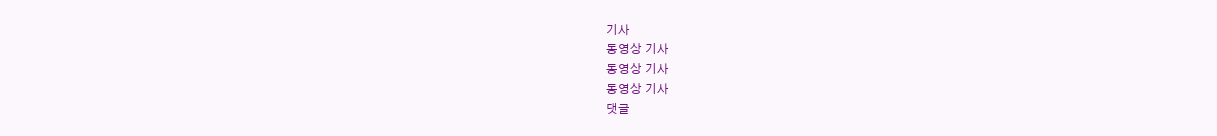기사
동영상 기사
동영상 기사
동영상 기사
댓글